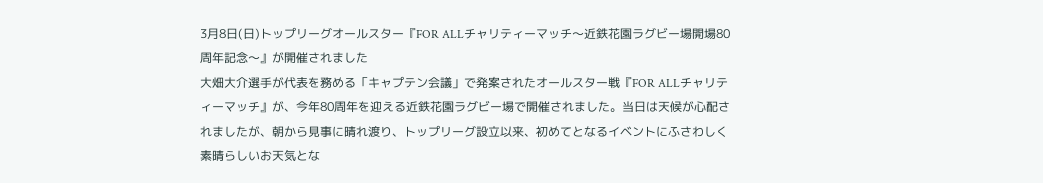3月8日(日)トップリーグオールスター『FOR ALLチャリティーマッチ〜近鉄花園ラグビー場開場80周年記念〜』が開催されました
大畑大介選手が代表を務める「キャプテン会議」で発案されたオールスター戦『FOR ALLチャリティーマッチ』が、今年80周年を迎える近鉄花園ラグビー場で開催されました。当日は天候が心配されましたが、朝から見事に晴れ渡り、トップリーグ設立以来、初めてとなるイベントにふさわしく素晴らしいお天気とな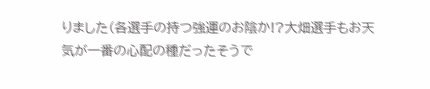りました(各選手の持つ強運のお陰か!?大畑選手もお天気が一番の心配の種だったそうで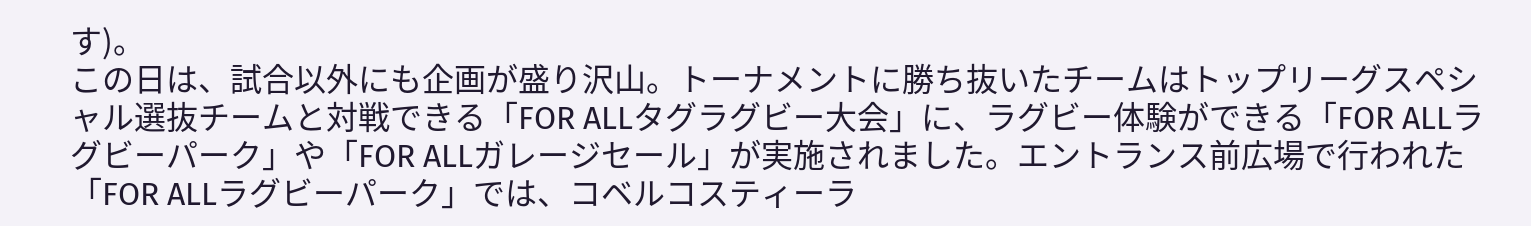す)。
この日は、試合以外にも企画が盛り沢山。トーナメントに勝ち抜いたチームはトップリーグスペシャル選抜チームと対戦できる「FOR ALLタグラグビー大会」に、ラグビー体験ができる「FOR ALLラグビーパーク」や「FOR ALLガレージセール」が実施されました。エントランス前広場で行われた「FOR ALLラグビーパーク」では、コベルコスティーラ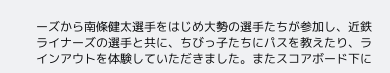ーズから南條健太選手をはじめ大勢の選手たちが参加し、近鉄ライナーズの選手と共に、ちびっ子たちにパスを教えたり、ラインアウトを体験していただきました。またスコアボード下に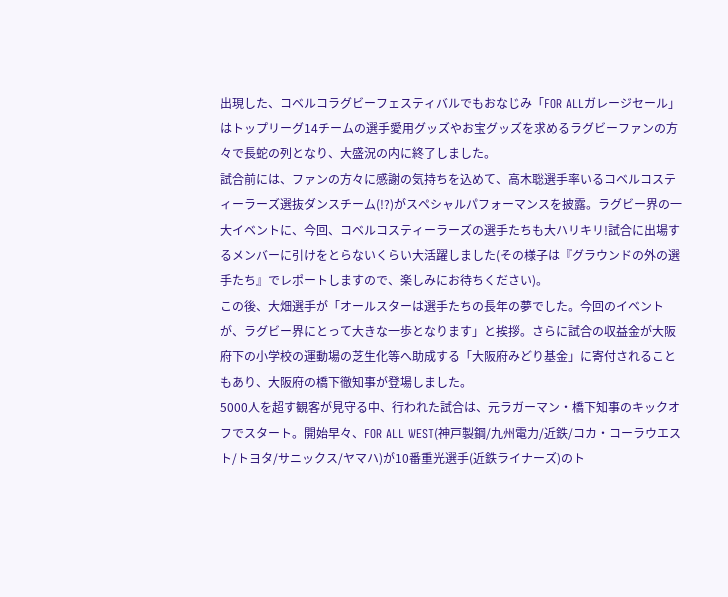出現した、コベルコラグビーフェスティバルでもおなじみ「FOR ALLガレージセール」はトップリーグ14チームの選手愛用グッズやお宝グッズを求めるラグビーファンの方々で長蛇の列となり、大盛況の内に終了しました。
試合前には、ファンの方々に感謝の気持ちを込めて、高木聡選手率いるコベルコスティーラーズ選抜ダンスチーム(!?)がスペシャルパフォーマンスを披露。ラグビー界の一大イベントに、今回、コベルコスティーラーズの選手たちも大ハリキリ!試合に出場するメンバーに引けをとらないくらい大活躍しました(その様子は『グラウンドの外の選手たち』でレポートしますので、楽しみにお待ちください)。
この後、大畑選手が「オールスターは選手たちの長年の夢でした。今回のイベントが、ラグビー界にとって大きな一歩となります」と挨拶。さらに試合の収益金が大阪府下の小学校の運動場の芝生化等へ助成する「大阪府みどり基金」に寄付されることもあり、大阪府の橋下徹知事が登場しました。
5000人を超す観客が見守る中、行われた試合は、元ラガーマン・橋下知事のキックオフでスタート。開始早々、FOR ALL WEST(神戸製鋼/九州電力/近鉄/コカ・コーラウエスト/トヨタ/サニックス/ヤマハ)が10番重光選手(近鉄ライナーズ)のト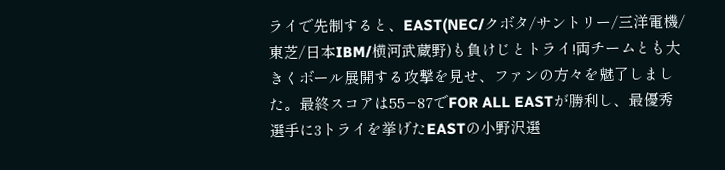ライで先制すると、EAST(NEC/クボタ/サントリー/三洋電機/東芝/日本IBM/横河武蔵野)も負けじとトライ!両チームとも大きくボール展開する攻撃を見せ、ファンの方々を魅了しました。最終スコアは55−87でFOR ALL EASTが勝利し、最優秀選手に3トライを挙げたEASTの小野沢選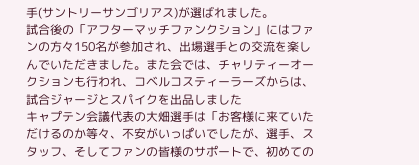手(サントリーサンゴリアス)が選ばれました。
試合後の「アフターマッチファンクション」にはファンの方々150名が参加され、出場選手との交流を楽しんでいただきました。また会では、チャリティーオークションも行われ、コベルコスティーラーズからは、試合ジャージとスパイクを出品しました
キャプテン会議代表の大畑選手は「お客様に来ていただけるのか等々、不安がいっぱいでしたが、選手、スタッフ、そしてファンの皆様のサポートで、初めての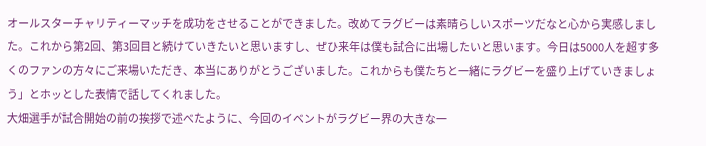オールスターチャリティーマッチを成功をさせることができました。改めてラグビーは素晴らしいスポーツだなと心から実感しました。これから第2回、第3回目と続けていきたいと思いますし、ぜひ来年は僕も試合に出場したいと思います。今日は5000人を超す多くのファンの方々にご来場いただき、本当にありがとうございました。これからも僕たちと一緒にラグビーを盛り上げていきましょう」とホッとした表情で話してくれました。
大畑選手が試合開始の前の挨拶で述べたように、今回のイベントがラグビー界の大きな一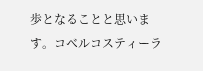歩となることと思います。コベルコスティーラ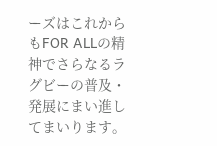ーズはこれからもFOR ALLの精神でさらなるラグビーの普及・発展にまい進してまいります。